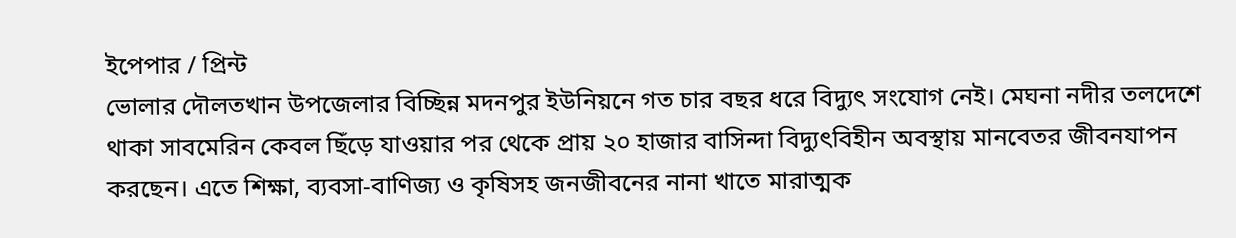ইপেপার / প্রিন্ট
ভোলার দৌলতখান উপজেলার বিচ্ছিন্ন মদনপুর ইউনিয়নে গত চার বছর ধরে বিদ্যুৎ সংযোগ নেই। মেঘনা নদীর তলদেশে থাকা সাবমেরিন কেবল ছিঁড়ে যাওয়ার পর থেকে প্রায় ২০ হাজার বাসিন্দা বিদ্যুৎবিহীন অবস্থায় মানবেতর জীবনযাপন করছেন। এতে শিক্ষা, ব্যবসা-বাণিজ্য ও কৃষিসহ জনজীবনের নানা খাতে মারাত্মক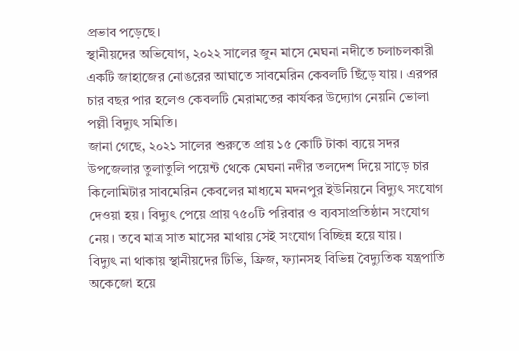প্রভাব পড়েছে।
স্থানীয়দের অভিযোগ, ২০২২ সালের জুন মাসে মেঘনা নদীতে চলাচলকারী একটি জাহাজের নোঙরের আঘাতে সাবমেরিন কেবলটি ছিঁড়ে যায়। এরপর চার বছর পার হলেও কেবলটি মেরামতের কার্যকর উদ্যোগ নেয়নি ভোলা পল্লী বিদ্যুৎ সমিতি।
জানা গেছে, ২০২১ সালের শুরুতে প্রায় ১৫ কোটি টাকা ব্যয়ে সদর উপজেলার তুলাতুলি পয়েন্ট থেকে মেঘনা নদীর তলদেশ দিয়ে সাড়ে চার কিলোমিটার সাবমেরিন কেবলের মাধ্যমে মদনপুর ইউনিয়নে বিদ্যুৎ সংযোগ দেওয়া হয়। বিদ্যুৎ পেয়ে প্রায় ৭৫০টি পরিবার ও ব্যবসাপ্রতিষ্ঠান সংযোগ নেয়। তবে মাত্র সাত মাসের মাথায় সেই সংযোগ বিচ্ছিন্ন হয়ে যায়।
বিদ্যুৎ না থাকায় স্থানীয়দের টিভি, ফ্রিজ, ফ্যানসহ বিভিন্ন বৈদ্যুতিক যন্ত্রপাতি অকেজো হয়ে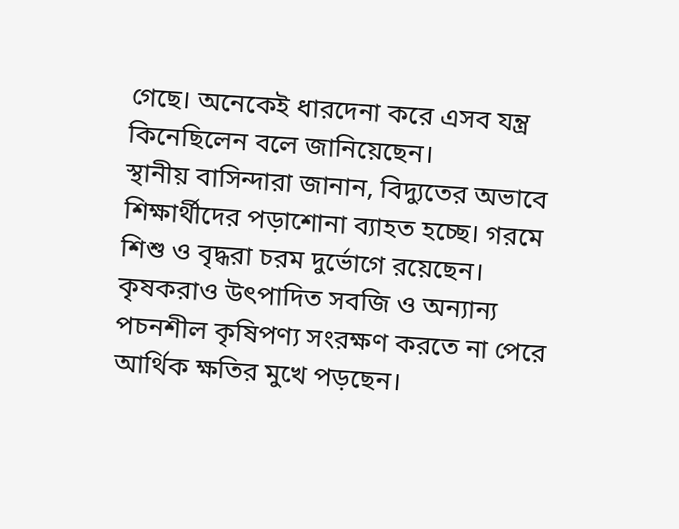গেছে। অনেকেই ধারদেনা করে এসব যন্ত্র কিনেছিলেন বলে জানিয়েছেন।
স্থানীয় বাসিন্দারা জানান, বিদ্যুতের অভাবে শিক্ষার্থীদের পড়াশোনা ব্যাহত হচ্ছে। গরমে শিশু ও বৃদ্ধরা চরম দুর্ভোগে রয়েছেন। কৃষকরাও উৎপাদিত সবজি ও অন্যান্য পচনশীল কৃষিপণ্য সংরক্ষণ করতে না পেরে আর্থিক ক্ষতির মুখে পড়ছেন।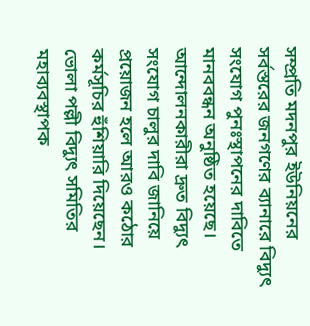সম্প্রতি মদনপুর ইউনিয়নের সর্বস্তরের জনগণের ব্যানারে বিদ্যুৎ সংযোগ পুনঃস্থাপনের দাবিতে মানববন্ধন অনুষ্ঠিত হয়েছে। আন্দোলনকারীরা দ্রুত বিদ্যুৎ সংযোগ চালুর দাবি জানিয়ে প্রয়োজন হলে আরও কঠোর কর্মসূচির হুঁশিয়ারি দিয়েছেন।
ভোলা পল্লী বিদ্যুৎ সমিতির মহাব্যবস্থাপক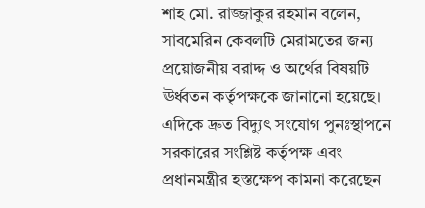শাহ মো. রাজ্জাকুর রহমান বলেন, সাবমেরিন কেবলটি মেরামতের জন্য প্রয়োজনীয় বরাদ্দ ও অর্থের বিষয়টি ঊর্ধ্বতন কর্তৃপক্ষকে জানানো হয়েছে।
এদিকে দ্রুত বিদ্যুৎ সংযোগ পুনঃস্থাপনে সরকারের সংশ্লিষ্ট কর্তৃপক্ষ এবং প্রধানমন্ত্রীর হস্তক্ষেপ কামনা করেছেন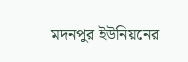মদনপুর ইউনিয়নের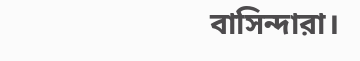বাসিন্দারা।